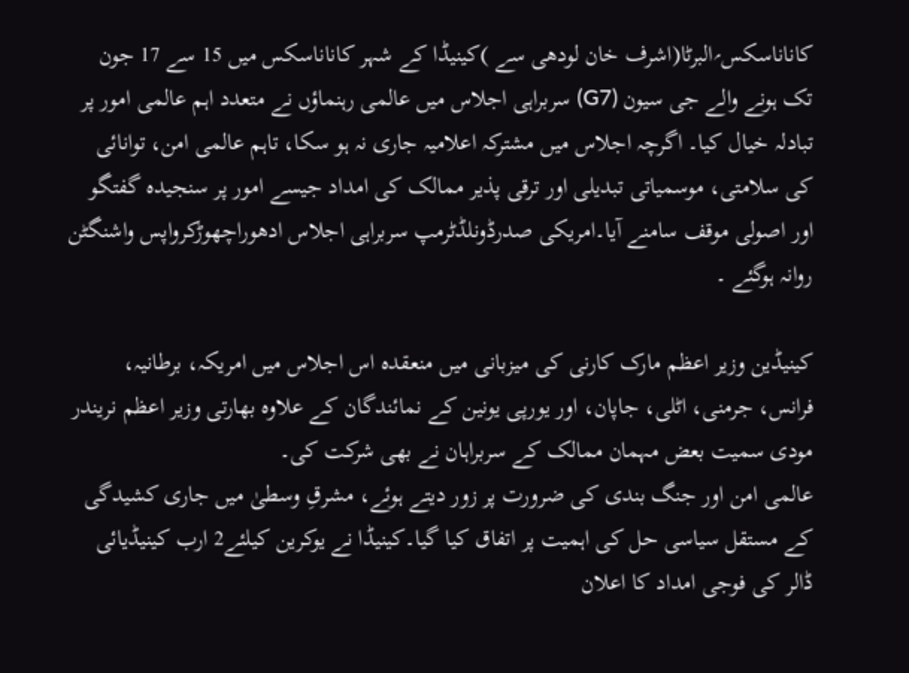کاناناسکس؍البرٹا(اشرف خان لودھی سے )کینیڈا کے شہر کاناناسکس میں 15 سے 17 جون تک ہونے والے جی سیون (G7) سربراہی اجلاس میں عالمی رہنماؤں نے متعدد اہم عالمی امور پر تبادلہ خیال کیا۔ اگرچہ اجلاس میں مشترکہ اعلامیہ جاری نہ ہو سکا، تاہم عالمی امن، توانائی کی سلامتی، موسمیاتی تبدیلی اور ترقی پذیر ممالک کی امداد جیسے امور پر سنجیدہ گفتگو اور اصولی موقف سامنے آیا۔امریکی صدرڈونلڈٹرمپ سربراہی اجلاس ادھوراچھوڑکرواپس واشنگٹن روانہ ہوگئے ۔

کینیڈین وزیر اعظم مارک کارنی کی میزبانی میں منعقدہ اس اجلاس میں امریکہ، برطانیہ، فرانس، جرمنی، اٹلی، جاپان، اور یورپی یونین کے نمائندگان کے علاوہ بھارتی وزیر اعظم نریندر مودی سمیت بعض مہمان ممالک کے سربراہان نے بھی شرکت کی۔
عالمی امن اور جنگ بندی کی ضرورت پر زور دیتے ہوئے، مشرقِ وسطیٰ میں جاری کشیدگی کے مستقل سیاسی حل کی اہمیت پر اتفاق کیا گیا۔کینیڈا نے یوکرین کیلئے2 ارب کینیڈیائی ڈالر کی فوجی امداد کا اعلان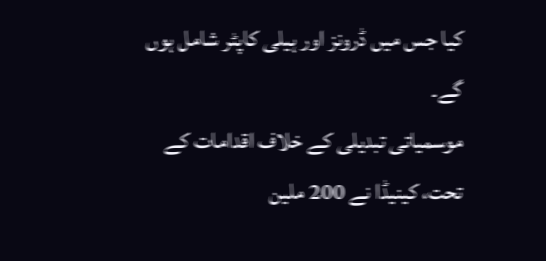کیا جس میں ڈرونز اور ہیلی کاپٹر شامل ہوں گے۔
موسمیاتی تبدیلی کے خلاف اقدامات کے تحت، کینیڈا نے 200 ملین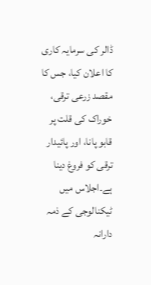ڈالر کی سرمایہ کاری کا اعلان کیا، جس کا مقصد زرعی ترقی، خوراک کی قلت پر قابو پانا، اور پائیدار ترقی کو فروغ دینا ہے۔اجلاس میں ٹیکنالوجی کے ذمہ دارانہ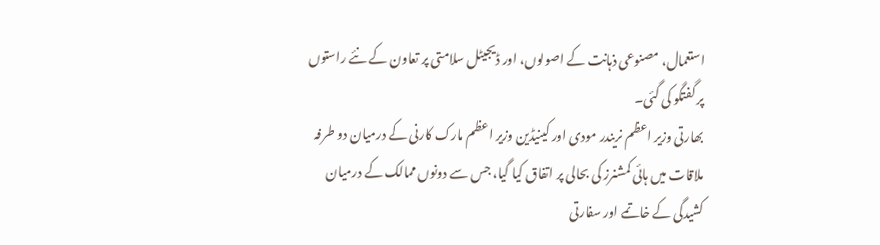استعمال، مصنوعی ذہانت کے اصولوں، اور ڈیجیٹل سلامتی پر تعاون کے نئے راستوں پر گفتگو کی گئی۔
بھارتی وزیر اعظم نریندر مودی اور کینیڈین وزیر اعظم مارک کارنی کے درمیان دو طرفہ ملاقات میں ہائی کمشنرز کی بحالی پر اتفاق کیا گیا، جس سے دونوں ممالک کے درمیان کشیدگی کے خاتمے اور سفارتی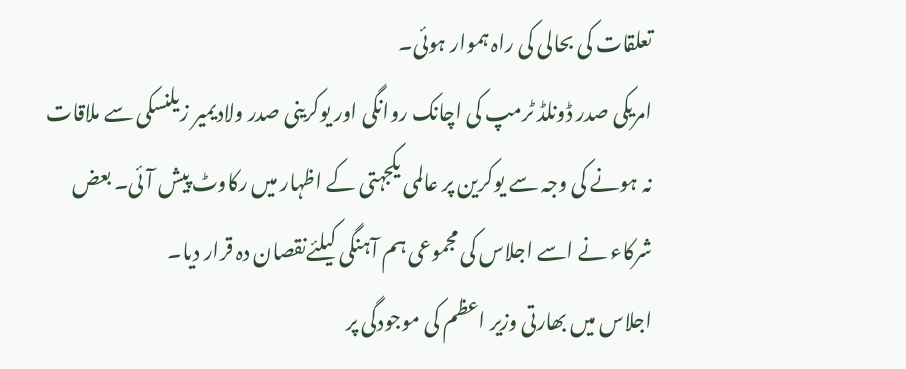تعلقات کی بحالی کی راہ ہموار ہوئی۔
امریکی صدر ڈونلڈ ٹرمپ کی اچانک روانگی اور یوکرینی صدر ولادیمیر زیلنسکی سے ملاقات نہ ہونے کی وجہ سے یوکرین پر عالمی یکجہتی کے اظہار میں رکاوٹ پیش آئی۔ بعض شرکاء نے اسے اجلاس کی مجموعی ہم آہنگی کیلئےنقصان دہ قرار دیا۔
اجلاس میں بھارتی وزیر اعظم کی موجودگی پر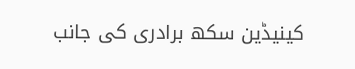کینیڈین سکھ برادری کی جانب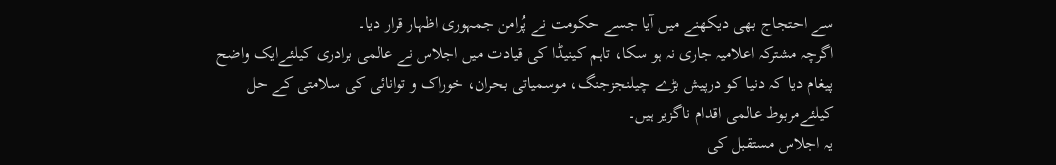سے احتجاج بھی دیکھنے میں آیا جسے حکومت نے پُرامن جمہوری اظہار قرار دیا۔
اگرچہ مشترکہ اعلامیہ جاری نہ ہو سکا، تاہم کینیڈا کی قیادت میں اجلاس نے عالمی برادری کیلئےایک واضح پیغام دیا کہ دنیا کو درپیش بڑے چیلنجزجنگ، موسمیاتی بحران، خوراک و توانائی کی سلامتی کے حل کیلئےمربوط عالمی اقدام ناگزیر ہیں۔
یہ اجلاس مستقبل کی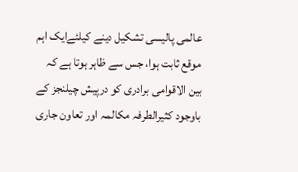عالمی پالیسی تشکیل دینے کیلئےایک اہم موقع ثابت ہوا، جس سے ظاہر ہوتا ہے کہ بین الاقوامی برادری کو درپیش چیلنجز کے باوجود کثیرالطرفہ مکالمہ اور تعاون جاری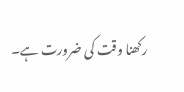رکھنا وقت کی ضرورت ہے۔